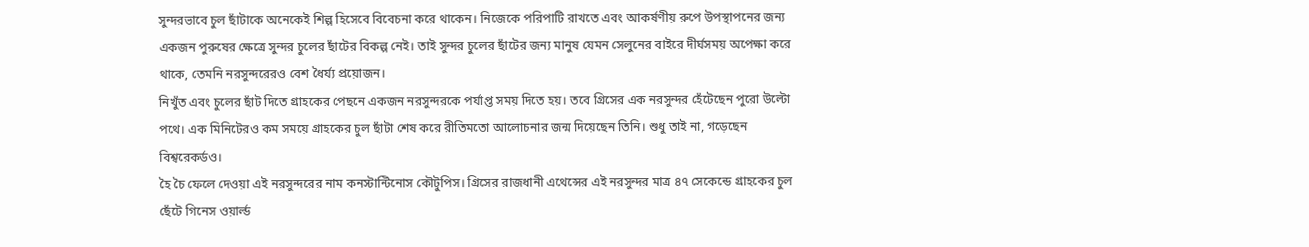সুন্দরভাবে চুল ছাঁটাকে অনেকেই শিল্প হিসেবে বিবেচনা করে থাকেন। নিজেকে পরিপাটি রাখতে এবং আকর্ষণীয় রুপে উপস্থাপনের জন্য একজন পুরুষের ক্ষেত্রে সুন্দর চুলের ছাঁটের বিকল্প নেই। তাই সুন্দর চুলের ছাঁটের জন্য মানুষ যেমন সেলুনের বাইরে দীর্ঘসময় অপেক্ষা করে থাকে, তেমনি নরসুন্দরেরও বেশ ধৈর্য্য প্রয়োজন।
নিখুঁত এবং চুলের ছাঁট দিতে গ্রাহকের পেছনে একজন নরসুন্দরকে পর্যাপ্ত সময় দিতে হয়। তবে গ্রিসের এক নরসুন্দর হেঁটেছেন পুরো উল্টো পথে। এক মিনিটেরও কম সময়ে গ্রাহকের চুল ছাঁটা শেষ করে রীতিমতো আলোচনার জন্ম দিয়েছেন তিনি। শুধু তাই না, গড়েছেন বিশ্বরেকর্ডও।
হৈ চৈ ফেলে দেওয়া এই নরসুন্দরের নাম কনস্টান্টিনোস কৌটুপিস। গ্রিসের রাজধানী এথেন্সের এই নরসুন্দর মাত্র ৪৭ সেকেন্ডে গ্রাহকের চুল ছেঁটে গিনেস ওয়ার্ল্ড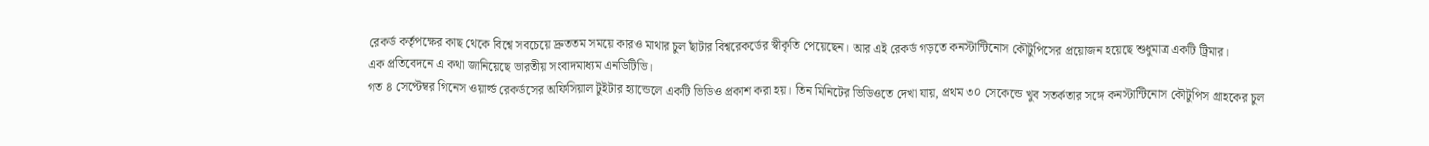রেকর্ড কর্তৃপক্ষের কাছ থেকে বিশ্বে সবচেয়ে দ্রুততম সময়ে কারও মাথার চুল ছাঁটার বিশ্বরেকর্ডের স্বীকৃতি পেয়েছেন। আর এই রেকর্ড গড়তে কনস্টান্টিনোস কৌটুপিসের প্রয়োজন হয়েছে শুধুমাত্র একটি ট্রিমার।
এক প্রতিবেদনে এ কথা জানিয়েছে ভারতীয় সংবাদমাধ্যম এনডিটিভি।
গত ৪ সেপ্টেম্বর গিনেস ওয়ার্ল্ড রেকর্ডসের অফিসিয়াল টুইটার হ্যান্ডেলে একটি ভিডিও প্রকাশ করা হয়। তিন মিনিটের ভিডিওতে দেখা যায়, প্রথম ৩০ সেকেন্ডে খুব সতর্কতার সঙ্গে কনস্টান্টিনোস কৌটুপিস গ্রাহকের চুল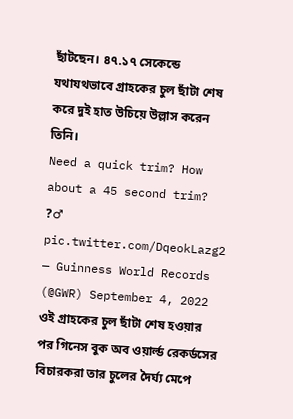ছাঁটছেন। ৪৭.১৭ সেকেন্ডে যথাযথভাবে গ্রাহকের চুল ছাঁটা শেষ করে দুই হাত উচিয়ে উল্লাস করেন তিনি।
Need a quick trim? How about a 45 second trim? ?♂ pic.twitter.com/DqeokLazg2
— Guinness World Records (@GWR) September 4, 2022
ওই গ্রাহকের চুল ছাঁটা শেষ হওয়ার পর গিনেস বুক অব ওয়ার্ল্ড রেকর্ডসের বিচারকরা তার চুলের দৈর্ঘ্য মেপে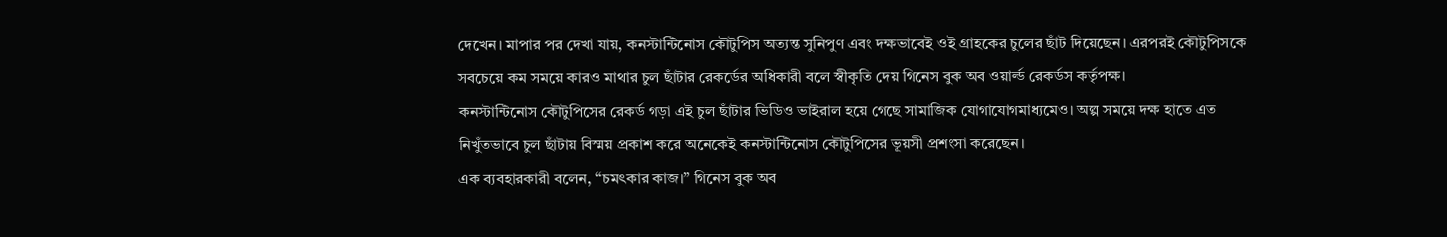দেখেন। মাপার পর দেখা যায়, কনস্টান্টিনোস কৌটুপিস অত্যন্ত সুনিপুণ এবং দক্ষভাবেই ওই গ্রাহকের চুলের ছাঁট দিয়েছেন। এরপরই কৌটুপিসকে সবচেয়ে কম সময়ে কারও মাথার চুল ছাঁটার রেকর্ডের অধিকারী বলে স্বীকৃতি দেয় গিনেস বুক অব ওয়ার্ল্ড রেকর্ডস কর্তৃপক্ষ।
কনস্টান্টিনোস কৌটুপিসের রেকর্ড গড়া এই চুল ছাঁটার ভিডিও ভাইরাল হয়ে গেছে সামাজিক যোগাযোগমাধ্যমেও। অল্প সময়ে দক্ষ হাতে এত নিখুঁতভাবে চুল ছাঁটায় বিস্ময় প্রকাশ করে অনেকেই কনস্টান্টিনোস কৌটুপিসের ভূয়সী প্রশংসা করেছেন।
এক ব্যবহারকারী বলেন, “চমৎকার কাজ।” গিনেস বুক অব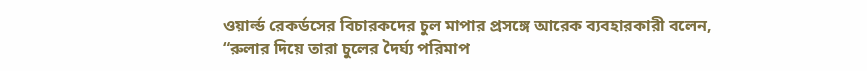ওয়ার্ল্ড রেকর্ডসের বিচারকদের চুল মাপার প্রসঙ্গে আরেক ব্যবহারকারী বলেন, “রুলার দিয়ে তারা চুলের দৈর্ঘ্য পরিমাপ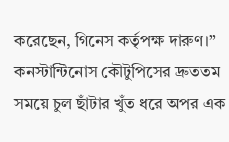করেছেন, গিনেস কর্তৃপক্ষ দারুণ।”
কনস্টান্টিনোস কৌটুপিসের দ্রুততম সময়ে চুল ছাঁটার খুঁত ধরে অপর এক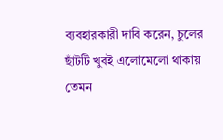ব্যবহারকারী দাবি করেন, চুলের ছাঁটটি খুবই এলোমেলো থাকায় তেমন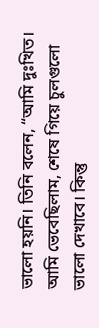ভালো হয়নি। তিনি বলেন, “আমি দুঃখিত। আমি ভেবেছিলাম, শেষে গিয়ে চুলগুলো ভালো দেখাবে। কিন্তু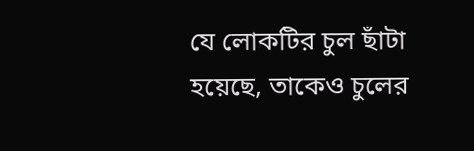যে লোকটির চুল ছাঁটা হয়েছে, তাকেও চুলের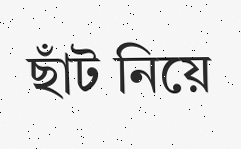ছাঁট নিয়ে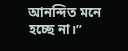আনন্দিত মনে হচ্ছে না।”